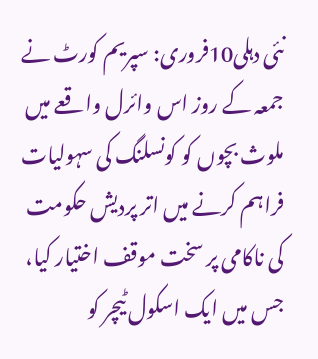نئی دہلی10فروری: سپریم کورٹ نے جمعہ کے روز اس وائرل واقعے میں ملوث بچوں کو کونسلنگ کی سہولیات فراہم کرنے میں اتر پردیش حکومت کی ناکامی پر سخت موقف اختیار کیا، جس میں ایک اسکول ٹیچر کو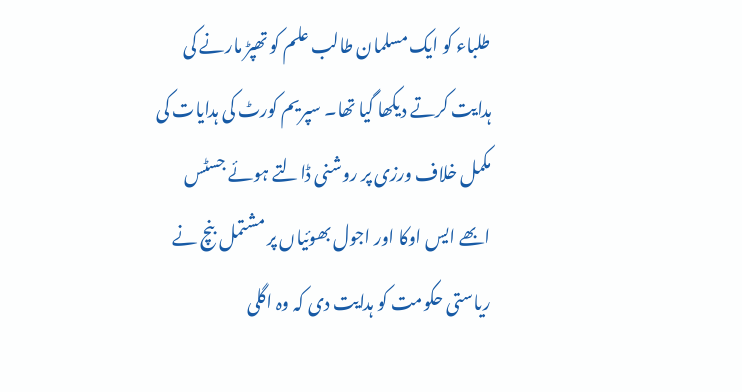طلباء کو ایک مسلمان طالب علم کو تھپڑ مارنے کی ہدایت کرتے دیکھا گیا تھا۔ سپریم کورٹ کی ہدایات کی مکمل خلاف ورزی پر روشنی ڈالتے ہوئے جسٹس ابھے ایس اوکا اور اجول بھوئیاں پر مشتمل بنچ نے ریاستی حکومت کو ہدایت دی کہ وہ اگلی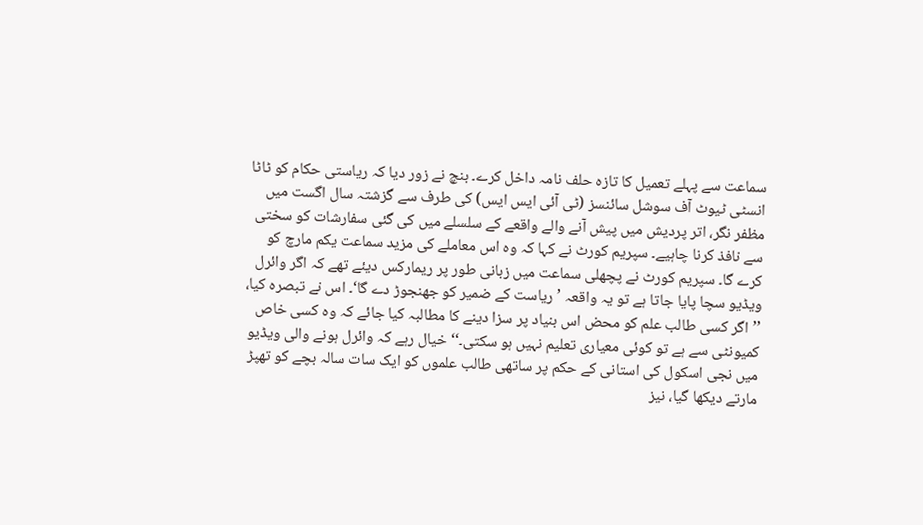سماعت سے پہلے تعمیل کا تازہ حلف نامہ داخل کرے۔ بنچ نے زور دیا کہ ریاستی حکام کو ٹاٹا انسٹی ٹیوٹ آف سوشل سائنسز (ٹی آئی ایس ایس) کی طرف سے گزشتہ سال اگست میں مظفر نگر، اتر پردیش میں پیش آنے والے واقعے کے سلسلے میں کی گئی سفارشات کو سختی سے نافذ کرنا چاہیے۔ سپریم کورٹ نے کہا کہ وہ اس معاملے کی مزید سماعت یکم مارچ کو کرے گا۔ سپریم کورٹ نے پچھلی سماعت میں زبانی طور پر ریمارکس دیئے تھے کہ اگر وائرل ویڈیو سچا پایا جاتا ہے تو یہ واقعہ ’ریاست کے ضمیر کو جھنجوڑ دے گا‘۔ اس نے تبصرہ کیا، ’’اگر کسی طالب علم کو محض اس بنیاد پر سزا دینے کا مطالبہ کیا جائے کہ وہ کسی خاص کمیونٹی سے ہے تو کوئی معیاری تعلیم نہیں ہو سکتی۔‘‘ خیال رہے کہ وائرل ہونے والی ویڈیو میں نجی اسکول کی استانی کے حکم پر ساتھی طالب علموں کو ایک سات سالہ بچے کو تھپڑ مارتے دیکھا گیا، نیز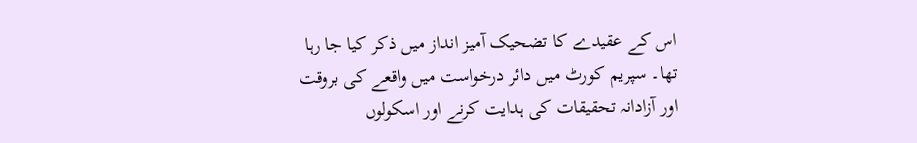اس کے عقیدے کا تضحیک آمیز انداز میں ذکر کیا جا رہا تھا۔ سپریم کورٹ میں دائر درخواست میں واقعے کی بروقت اور آزادانہ تحقیقات کی ہدایت کرنے اور اسکولوں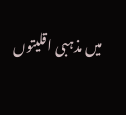میں مذہبی اقلیتوں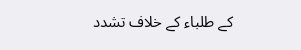کے طلباء کے خلاف تشدد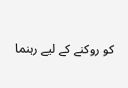کو روکنے کے لیے رہنما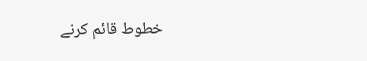خطوط قائم کرنے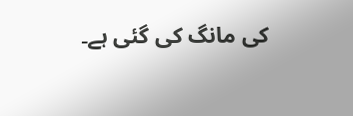کی مانگ کی گئی ہے۔